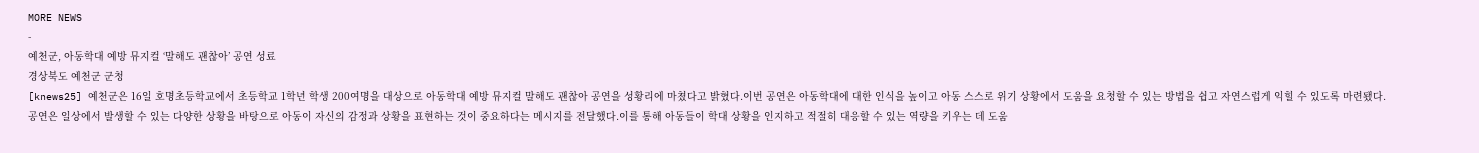MORE NEWS
-
예천군, 아동학대 예방 뮤지컬 ‘말해도 괜찮아’ 공연 성료
경상북도 예천군 군청
[knews25] 예천군은 16일 호명초등학교에서 초등학교 1학년 학생 200여명을 대상으로 아동학대 예방 뮤지컬 말해도 괜찮아 공연을 성황리에 마쳤다고 밝혔다.이번 공연은 아동학대에 대한 인식을 높이고 아동 스스로 위기 상황에서 도움을 요청할 수 있는 방법을 쉽고 자연스럽게 익힐 수 있도록 마련됐다.공연은 일상에서 발생할 수 있는 다양한 상황을 바탕으로 아동이 자신의 감정과 상황을 표현하는 것이 중요하다는 메시지를 전달했다.이를 통해 아동들이 학대 상황을 인지하고 적절히 대응할 수 있는 역량을 키우는 데 도움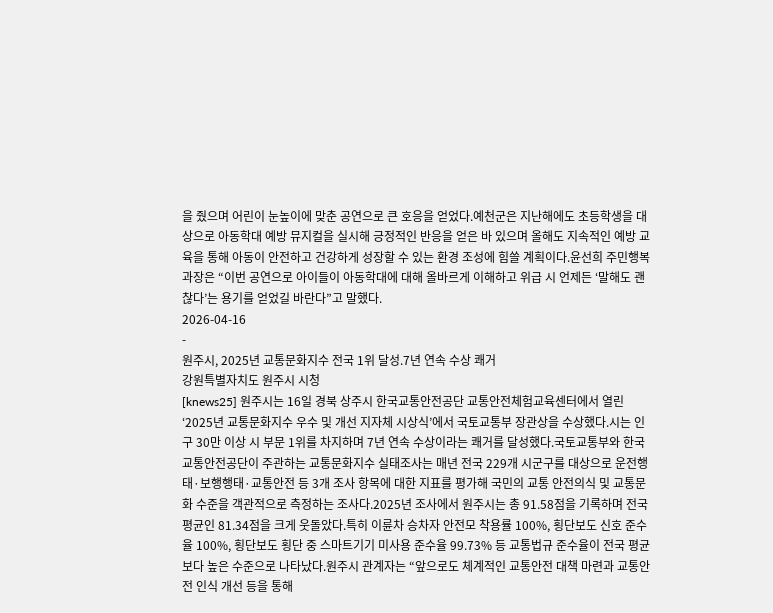을 줬으며 어린이 눈높이에 맞춘 공연으로 큰 호응을 얻었다.예천군은 지난해에도 초등학생을 대상으로 아동학대 예방 뮤지컬을 실시해 긍정적인 반응을 얻은 바 있으며 올해도 지속적인 예방 교육을 통해 아동이 안전하고 건강하게 성장할 수 있는 환경 조성에 힘쓸 계획이다.윤선희 주민행복과장은 “이번 공연으로 아이들이 아동학대에 대해 올바르게 이해하고 위급 시 언제든 ‘말해도 괜찮다’는 용기를 얻었길 바란다”고 말했다.
2026-04-16
-
원주시, 2025년 교통문화지수 전국 1위 달성.7년 연속 수상 쾌거
강원특별자치도 원주시 시청
[knews25] 원주시는 16일 경북 상주시 한국교통안전공단 교통안전체험교육센터에서 열린 ‘2025년 교통문화지수 우수 및 개선 지자체 시상식’에서 국토교통부 장관상을 수상했다.시는 인구 30만 이상 시 부문 1위를 차지하며 7년 연속 수상이라는 쾌거를 달성했다.국토교통부와 한국교통안전공단이 주관하는 교통문화지수 실태조사는 매년 전국 229개 시군구를 대상으로 운전행태·보행행태·교통안전 등 3개 조사 항목에 대한 지표를 평가해 국민의 교통 안전의식 및 교통문화 수준을 객관적으로 측정하는 조사다.2025년 조사에서 원주시는 총 91.58점을 기록하며 전국 평균인 81.34점을 크게 웃돌았다.특히 이륜차 승차자 안전모 착용률 100%, 횡단보도 신호 준수율 100%, 횡단보도 횡단 중 스마트기기 미사용 준수율 99.73% 등 교통법규 준수율이 전국 평균보다 높은 수준으로 나타났다.원주시 관계자는 “앞으로도 체계적인 교통안전 대책 마련과 교통안전 인식 개선 등을 통해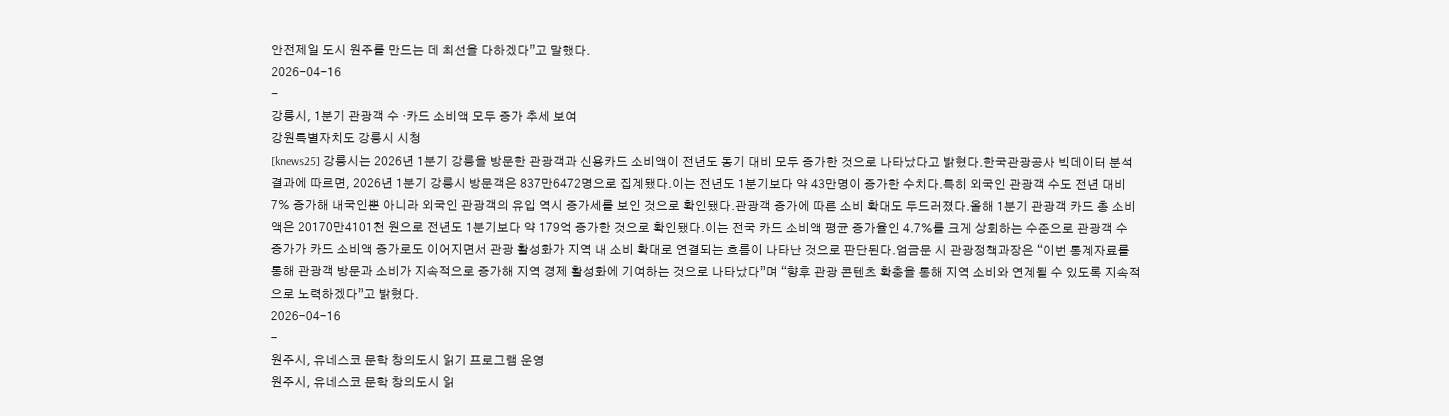안전제일 도시 원주를 만드는 데 최선을 다하겠다”고 말했다.
2026-04-16
-
강릉시, 1분기 관광객 수 ·카드 소비액 모두 증가 추세 보여
강원특별자치도 강릉시 시청
[knews25] 강릉시는 2026년 1분기 강릉을 방문한 관광객과 신용카드 소비액이 전년도 동기 대비 모두 증가한 것으로 나타났다고 밝혔다.한국관광공사 빅데이터 분석 결과에 따르면, 2026년 1분기 강릉시 방문객은 837만6472명으로 집계됐다.이는 전년도 1분기보다 약 43만명이 증가한 수치다.특히 외국인 관광객 수도 전년 대비 7% 증가해 내국인뿐 아니라 외국인 관광객의 유입 역시 증가세를 보인 것으로 확인됐다.관광객 증가에 따른 소비 확대도 두드러졌다.올해 1분기 관광객 카드 총 소비액은 20170만4101천 원으로 전년도 1분기보다 약 179억 증가한 것으로 확인됐다.이는 전국 카드 소비액 평균 증가율인 4.7%를 크게 상회하는 수준으로 관광객 수 증가가 카드 소비액 증가로도 이어지면서 관광 활성화가 지역 내 소비 확대로 연결되는 흐름이 나타난 것으로 판단된다.엄금문 시 관광정책과장은 “이번 통계자료를 통해 관광객 방문과 소비가 지속적으로 증가해 지역 경제 활성화에 기여하는 것으로 나타났다”며 “향후 관광 콘텐츠 확충을 통해 지역 소비와 연계될 수 있도록 지속적으로 노력하겠다”고 밝혔다.
2026-04-16
-
원주시, 유네스코 문학 창의도시 읽기 프로그램 운영
원주시, 유네스코 문학 창의도시 읽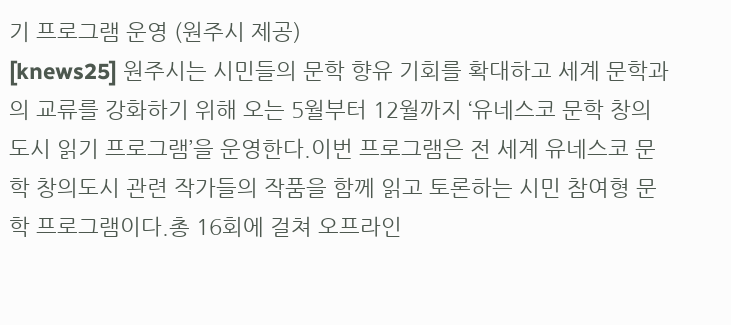기 프로그램 운영 (원주시 제공)
[knews25] 원주시는 시민들의 문학 향유 기회를 확대하고 세계 문학과의 교류를 강화하기 위해 오는 5월부터 12월까지 ‘유네스코 문학 창의도시 읽기 프로그램’을 운영한다.이번 프로그램은 전 세계 유네스코 문학 창의도시 관련 작가들의 작품을 함께 읽고 토론하는 시민 참여형 문학 프로그램이다.총 16회에 걸쳐 오프라인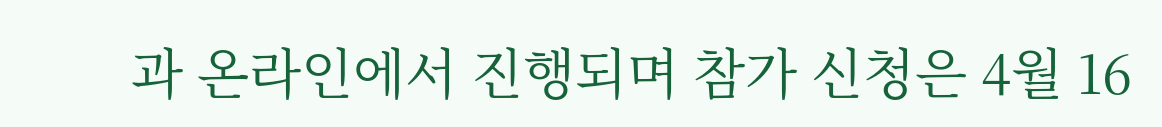과 온라인에서 진행되며 참가 신청은 4월 16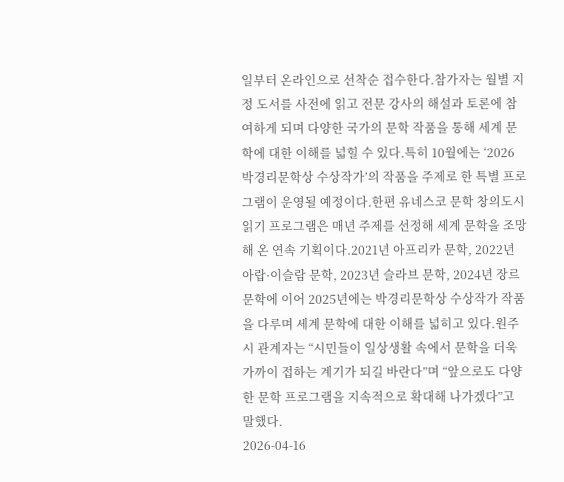일부터 온라인으로 선착순 접수한다.참가자는 월별 지정 도서를 사전에 읽고 전문 강사의 해설과 토론에 참여하게 되며 다양한 국가의 문학 작품을 통해 세계 문학에 대한 이해를 넓힐 수 있다.특히 10월에는 ‘2026 박경리문학상 수상작가’의 작품을 주제로 한 특별 프로그램이 운영될 예정이다.한편 유네스코 문학 창의도시 읽기 프로그램은 매년 주제를 선정해 세계 문학을 조망해 온 연속 기획이다.2021년 아프리카 문학, 2022년 아랍·이슬람 문학, 2023년 슬라브 문학, 2024년 장르문학에 이어 2025년에는 박경리문학상 수상작가 작품을 다루며 세계 문학에 대한 이해를 넓히고 있다.원주시 관계자는 “시민들이 일상생활 속에서 문학을 더욱 가까이 접하는 계기가 되길 바란다”며 “앞으로도 다양한 문학 프로그램을 지속적으로 확대해 나가겠다”고 말했다.
2026-04-16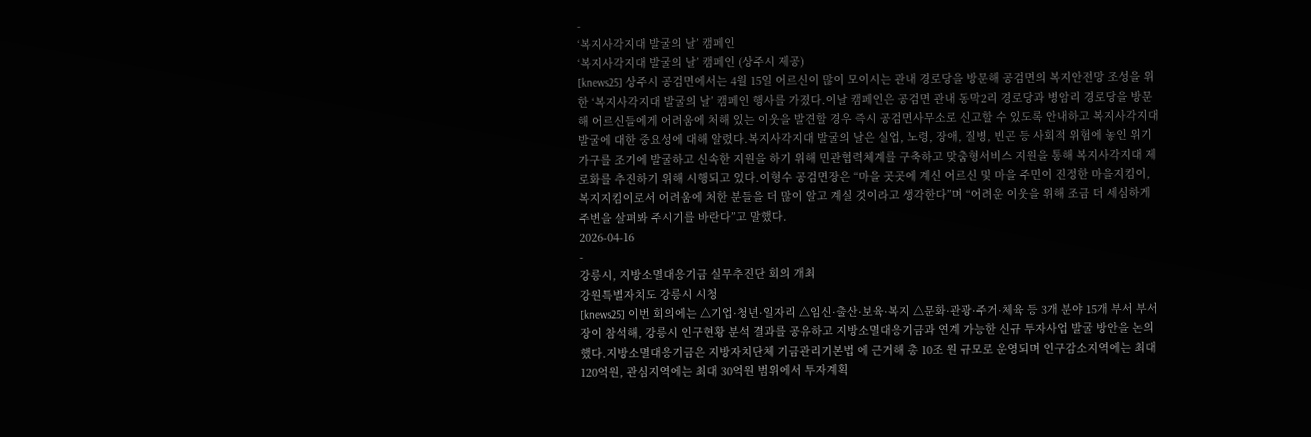-
‘복지사각지대 발굴의 날’ 캠페인
‘복지사각지대 발굴의 날’ 캠페인 (상주시 제공)
[knews25] 상주시 공검면에서는 4월 15일 어르신이 많이 모이시는 관내 경로당을 방문해 공검면의 복지안전망 조성을 위한 ‘복지사각지대 발굴의 날’ 캠페인 행사를 가졌다.이날 캠페인은 공검면 관내 동막2리 경로당과 병암리 경로당을 방문해 어르신들에게 어려움에 처해 있는 이웃을 발견할 경우 즉시 공검면사무소로 신고할 수 있도록 안내하고 복지사각지대 발굴에 대한 중요성에 대해 알렸다.복지사각지대 발굴의 날은 실업, 노령, 장애, 질병, 빈곤 등 사회적 위험에 놓인 위기가구를 조기에 발굴하고 신속한 지원을 하기 위해 민관협력체계를 구축하고 맞춤형서비스 지원을 통해 복지사각지대 제로화를 추진하기 위해 시행되고 있다.이형수 공검면장은 “마을 곳곳에 계신 어르신 및 마을 주민이 진정한 마을지킴이, 복지지킴이로서 어려움에 처한 분들을 더 많이 알고 계실 것이라고 생각한다”며 “어려운 이웃을 위해 조금 더 세심하게 주변을 살펴봐 주시기를 바란다”고 말했다.
2026-04-16
-
강릉시, 지방소멸대응기금 실무추진단 회의 개최
강원특별자치도 강릉시 시청
[knews25] 이번 회의에는 △기업·청년·일자리 △임신·출산·보육·복지 △문화·관광·주거·체육 등 3개 분야 15개 부서 부서장이 참석해, 강릉시 인구현황 분석 결과를 공유하고 지방소멸대응기금과 연계 가능한 신규 투자사업 발굴 방안을 논의했다.지방소멸대응기금은 지방자치단체 기금관리기본법 에 근거해 총 10조 원 규모로 운영되며 인구감소지역에는 최대 120억원, 관심지역에는 최대 30억원 범위에서 투자계획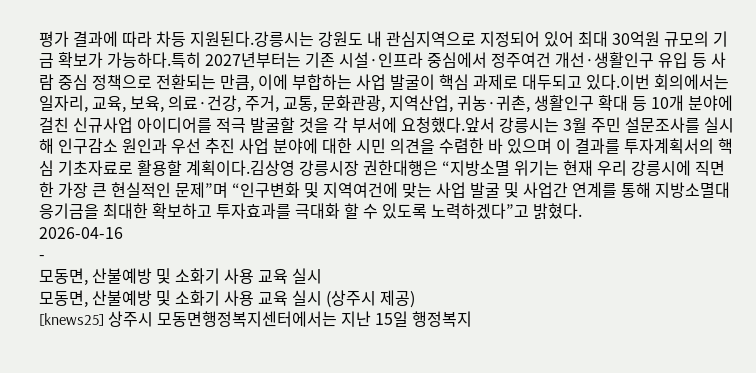평가 결과에 따라 차등 지원된다.강릉시는 강원도 내 관심지역으로 지정되어 있어 최대 30억원 규모의 기금 확보가 가능하다.특히 2027년부터는 기존 시설·인프라 중심에서 정주여건 개선·생활인구 유입 등 사람 중심 정책으로 전환되는 만큼, 이에 부합하는 사업 발굴이 핵심 과제로 대두되고 있다.이번 회의에서는 일자리, 교육, 보육, 의료·건강, 주거, 교통, 문화관광, 지역산업, 귀농·귀촌, 생활인구 확대 등 10개 분야에 걸친 신규사업 아이디어를 적극 발굴할 것을 각 부서에 요청했다.앞서 강릉시는 3월 주민 설문조사를 실시해 인구감소 원인과 우선 추진 사업 분야에 대한 시민 의견을 수렴한 바 있으며 이 결과를 투자계획서의 핵심 기초자료로 활용할 계획이다.김상영 강릉시장 권한대행은 “지방소멸 위기는 현재 우리 강릉시에 직면한 가장 큰 현실적인 문제”며 “인구변화 및 지역여건에 맞는 사업 발굴 및 사업간 연계를 통해 지방소멸대응기금을 최대한 확보하고 투자효과를 극대화 할 수 있도록 노력하겠다”고 밝혔다.
2026-04-16
-
모동면, 산불예방 및 소화기 사용 교육 실시
모동면, 산불예방 및 소화기 사용 교육 실시 (상주시 제공)
[knews25] 상주시 모동면행정복지센터에서는 지난 15일 행정복지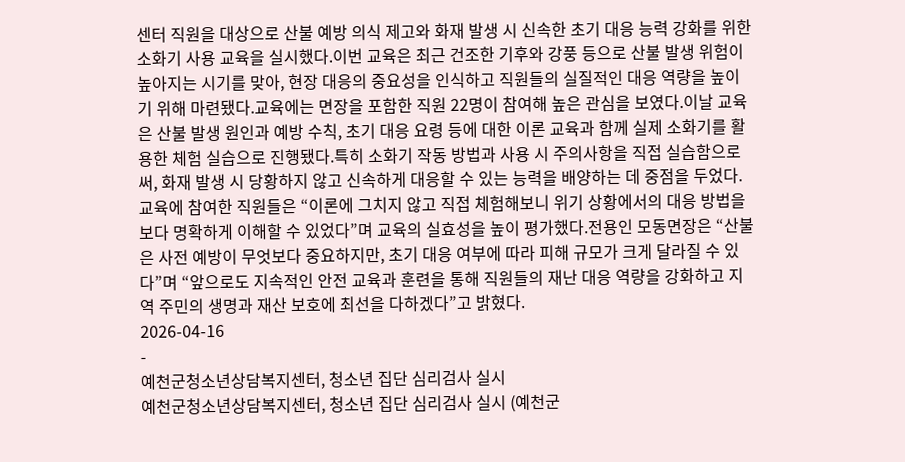센터 직원을 대상으로 산불 예방 의식 제고와 화재 발생 시 신속한 초기 대응 능력 강화를 위한 소화기 사용 교육을 실시했다.이번 교육은 최근 건조한 기후와 강풍 등으로 산불 발생 위험이 높아지는 시기를 맞아, 현장 대응의 중요성을 인식하고 직원들의 실질적인 대응 역량을 높이기 위해 마련됐다.교육에는 면장을 포함한 직원 22명이 참여해 높은 관심을 보였다.이날 교육은 산불 발생 원인과 예방 수칙, 초기 대응 요령 등에 대한 이론 교육과 함께 실제 소화기를 활용한 체험 실습으로 진행됐다.특히 소화기 작동 방법과 사용 시 주의사항을 직접 실습함으로써, 화재 발생 시 당황하지 않고 신속하게 대응할 수 있는 능력을 배양하는 데 중점을 두었다.교육에 참여한 직원들은 “이론에 그치지 않고 직접 체험해보니 위기 상황에서의 대응 방법을 보다 명확하게 이해할 수 있었다”며 교육의 실효성을 높이 평가했다.전용인 모동면장은 “산불은 사전 예방이 무엇보다 중요하지만, 초기 대응 여부에 따라 피해 규모가 크게 달라질 수 있다”며 “앞으로도 지속적인 안전 교육과 훈련을 통해 직원들의 재난 대응 역량을 강화하고 지역 주민의 생명과 재산 보호에 최선을 다하겠다”고 밝혔다.
2026-04-16
-
예천군청소년상담복지센터, 청소년 집단 심리검사 실시
예천군청소년상담복지센터, 청소년 집단 심리검사 실시 (예천군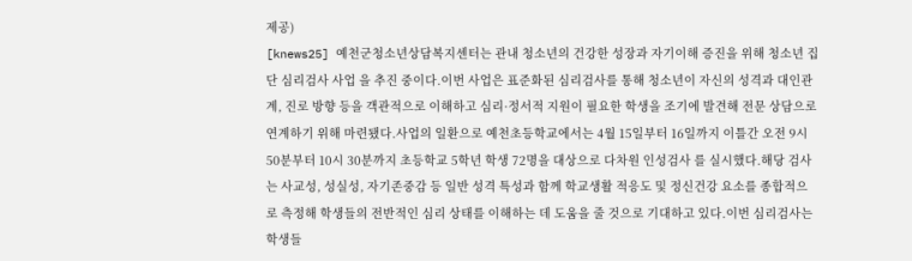제공)
[knews25] 예천군청소년상담복지센터는 관내 청소년의 건강한 성장과 자기이해 증진을 위해 청소년 집단 심리검사 사업 을 추진 중이다.이번 사업은 표준화된 심리검사를 통해 청소년이 자신의 성격과 대인관계, 진로 방향 등을 객관적으로 이해하고 심리·정서적 지원이 필요한 학생을 조기에 발견해 전문 상담으로 연계하기 위해 마련됐다.사업의 일환으로 예천초등학교에서는 4월 15일부터 16일까지 이틀간 오전 9시 50분부터 10시 30분까지 초등학교 5학년 학생 72명을 대상으로 다차원 인성검사 를 실시했다.해당 검사는 사교성, 성실성, 자기존중감 등 일반 성격 특성과 함께 학교생활 적응도 및 정신건강 요소를 종합적으로 측정해 학생들의 전반적인 심리 상태를 이해하는 데 도움을 줄 것으로 기대하고 있다.이번 심리검사는 학생들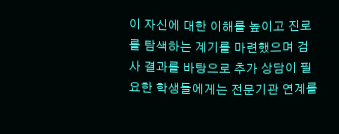이 자신에 대한 이해를 높이고 진로를 탐색하는 계기를 마련했으며 검사 결과를 바탕으로 추가 상담이 필요한 학생들에게는 전문기관 연계를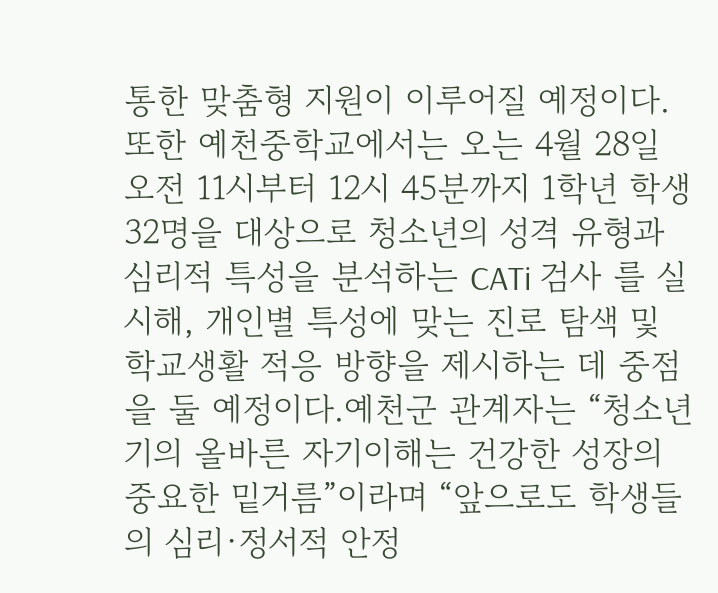통한 맞춤형 지원이 이루어질 예정이다.또한 예천중학교에서는 오는 4월 28일 오전 11시부터 12시 45분까지 1학년 학생 32명을 대상으로 청소년의 성격 유형과 심리적 특성을 분석하는 CATi 검사 를 실시해, 개인별 특성에 맞는 진로 탐색 및 학교생활 적응 방향을 제시하는 데 중점을 둘 예정이다.예천군 관계자는 “청소년기의 올바른 자기이해는 건강한 성장의 중요한 밑거름”이라며 “앞으로도 학생들의 심리·정서적 안정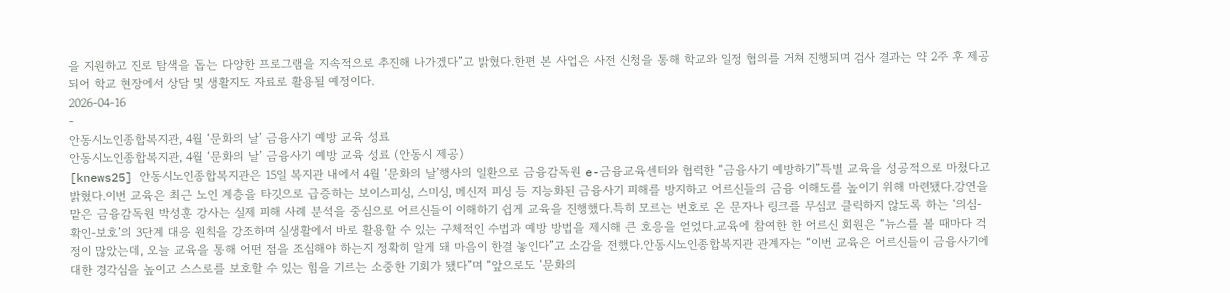을 지원하고 진로 탐색을 돕는 다양한 프로그램을 지속적으로 추진해 나가겠다”고 밝혔다.한편 본 사업은 사전 신청을 통해 학교와 일정 협의를 거쳐 진행되며 검사 결과는 약 2주 후 제공되어 학교 현장에서 상담 및 생활지도 자료로 활용될 예정이다.
2026-04-16
-
안동시노인종합복지관, 4월 ‘문화의 날’ 금융사기 예방 교육 성료
안동시노인종합복지관, 4월 ‘문화의 날’ 금융사기 예방 교육 성료 (안동시 제공)
[knews25] 안동시노인종합복지관은 15일 복지관 내에서 4월 ‘문화의 날’행사의 일환으로 금융감독원 e-금융교육센터와 협력한 “금융사기 예방하기”특별 교육을 성공적으로 마쳤다고 밝혔다.이번 교육은 최근 노인 계층을 타깃으로 급증하는 보이스피싱, 스미싱, 메신저 피싱 등 지능화된 금융사기 피해를 방지하고 어르신들의 금융 이해도를 높이기 위해 마련됐다.강연을 맡은 금융감독원 박성훈 강사는 실제 피해 사례 분석을 중심으로 어르신들이 이해하기 쉽게 교육을 진행했다.특히 모르는 번호로 온 문자나 링크를 무심코 클릭하지 않도록 하는 ‘의심-확인-보호’의 3단계 대응 원칙을 강조하며 실생활에서 바로 활용할 수 있는 구체적인 수법과 예방 방법을 제시해 큰 호응을 얻었다.교육에 참여한 한 어르신 회원은 “뉴스를 볼 때마다 걱정이 많았는데, 오늘 교육을 통해 어떤 점을 조심해야 하는지 정확히 알게 돼 마음이 한결 놓인다”고 소감을 전했다.안동시노인종합복지관 관계자는 “이번 교육은 어르신들이 금융사기에 대한 경각심을 높이고 스스로를 보호할 수 있는 힘을 기르는 소중한 기회가 됐다”며 “앞으로도 ‘문화의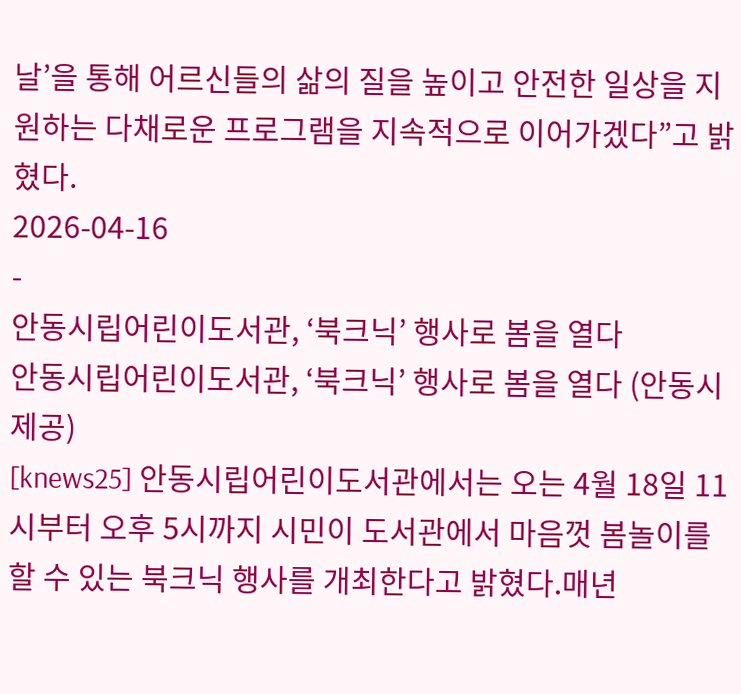날’을 통해 어르신들의 삶의 질을 높이고 안전한 일상을 지원하는 다채로운 프로그램을 지속적으로 이어가겠다”고 밝혔다.
2026-04-16
-
안동시립어린이도서관, ‘북크닉’ 행사로 봄을 열다
안동시립어린이도서관, ‘북크닉’ 행사로 봄을 열다 (안동시 제공)
[knews25] 안동시립어린이도서관에서는 오는 4월 18일 11시부터 오후 5시까지 시민이 도서관에서 마음껏 봄놀이를 할 수 있는 북크닉 행사를 개최한다고 밝혔다.매년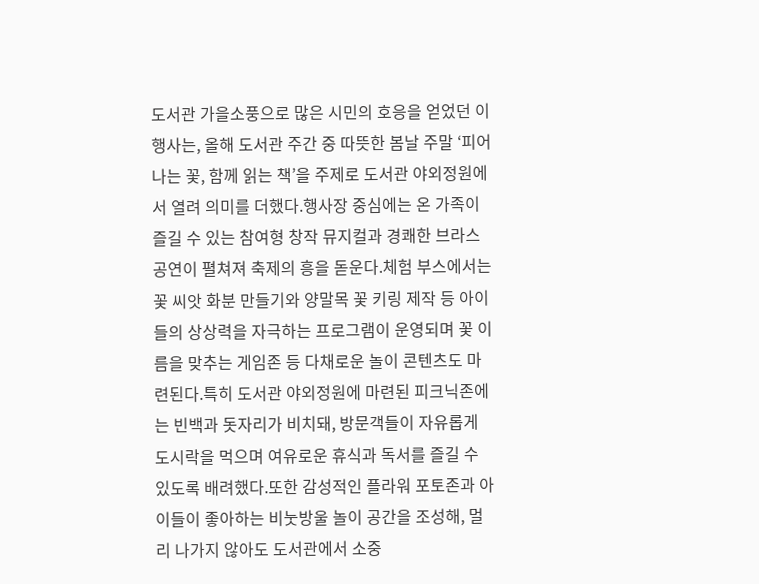도서관 가을소풍으로 많은 시민의 호응을 얻었던 이 행사는, 올해 도서관 주간 중 따뜻한 봄날 주말 ‘피어나는 꽃, 함께 읽는 책’을 주제로 도서관 야외정원에서 열려 의미를 더했다.행사장 중심에는 온 가족이 즐길 수 있는 참여형 창작 뮤지컬과 경쾌한 브라스 공연이 펼쳐져 축제의 흥을 돋운다.체험 부스에서는 꽃 씨앗 화분 만들기와 양말목 꽃 키링 제작 등 아이들의 상상력을 자극하는 프로그램이 운영되며 꽃 이름을 맞추는 게임존 등 다채로운 놀이 콘텐츠도 마련된다.특히 도서관 야외정원에 마련된 피크닉존에는 빈백과 돗자리가 비치돼, 방문객들이 자유롭게 도시락을 먹으며 여유로운 휴식과 독서를 즐길 수 있도록 배려했다.또한 감성적인 플라워 포토존과 아이들이 좋아하는 비눗방울 놀이 공간을 조성해, 멀리 나가지 않아도 도서관에서 소중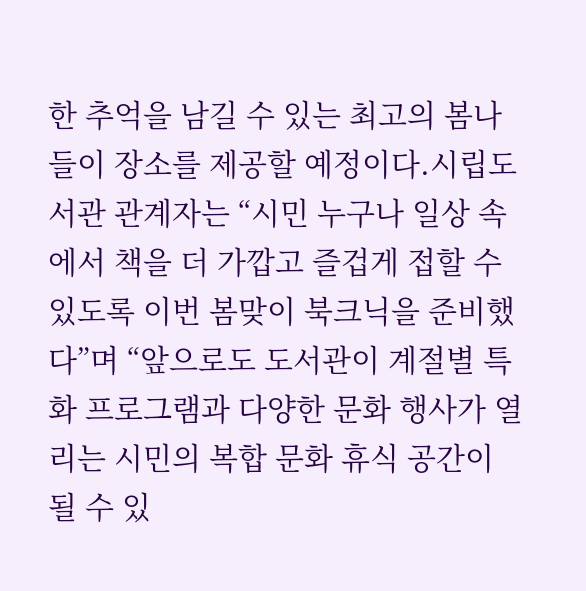한 추억을 남길 수 있는 최고의 봄나들이 장소를 제공할 예정이다.시립도서관 관계자는 “시민 누구나 일상 속에서 책을 더 가깝고 즐겁게 접할 수 있도록 이번 봄맞이 북크닉을 준비했다”며 “앞으로도 도서관이 계절별 특화 프로그램과 다양한 문화 행사가 열리는 시민의 복합 문화 휴식 공간이 될 수 있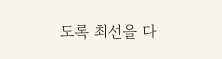도록 최선을 다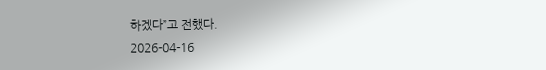하겠다”고 전했다.
2026-04-16